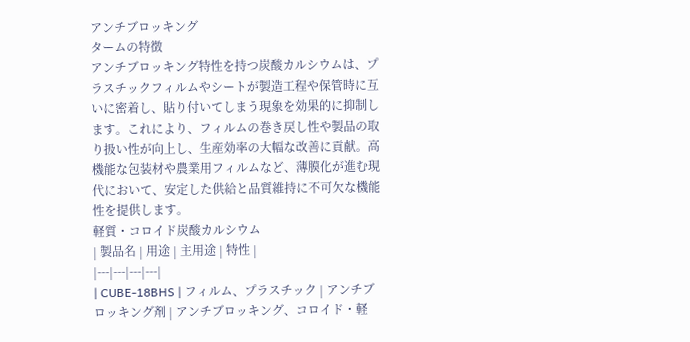アンチブロッキング
タームの特徴
アンチブロッキング特性を持つ炭酸カルシウムは、プラスチックフィルムやシートが製造工程や保管時に互いに密着し、貼り付いてしまう現象を効果的に抑制します。これにより、フィルムの巻き戻し性や製品の取り扱い性が向上し、生産効率の大幅な改善に貢献。高機能な包装材や農業用フィルムなど、薄膜化が進む現代において、安定した供給と品質維持に不可欠な機能性を提供します。
軽質・コロイド炭酸カルシウム
| 製品名 | 用途 | 主用途 | 特性 |
|---|---|---|---|
| CUBE-18BHS | フィルム、プラスチック | アンチブロッキング剤 | アンチブロッキング、コロイド・軽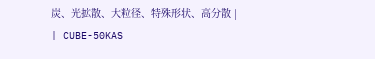炭、光拡散、大粒径、特殊形状、高分散 |
| CUBE-50KAS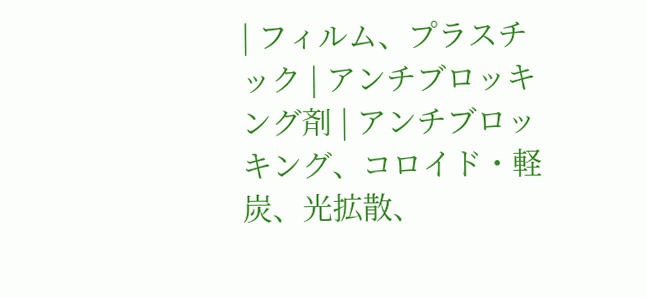| フィルム、プラスチック | アンチブロッキング剤 | アンチブロッキング、コロイド・軽炭、光拡散、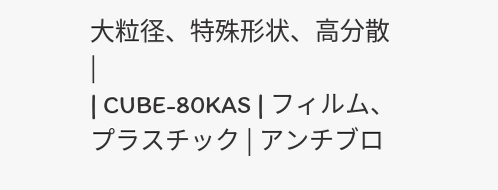大粒径、特殊形状、高分散 |
| CUBE-80KAS | フィルム、プラスチック | アンチブロ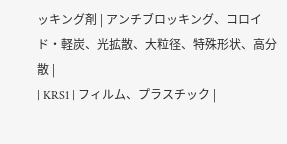ッキング剤 | アンチブロッキング、コロイド・軽炭、光拡散、大粒径、特殊形状、高分散 |
| KRS1 | フィルム、プラスチック |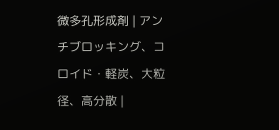微多孔形成剤 | アンチブロッキング、コロイド・軽炭、大粒径、高分散 |